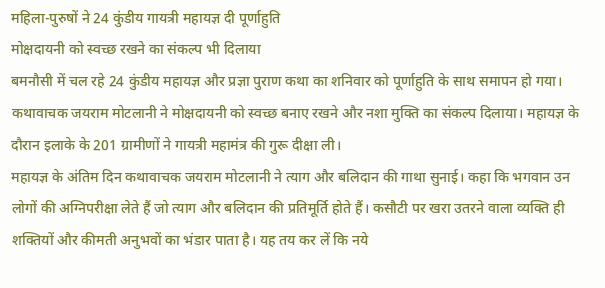महिला-पुरुषों ने 24 कुंडीय गायत्री महायज्ञ दी पूर्णाहुति
मोक्षदायनी को स्वच्छ रखने का संकल्प भी दिलाया
बमनौसी में चल रहे 24 कुंडीय महायज्ञ और प्रज्ञा पुराण कथा का शनिवार को पूर्णाहुति के साथ समापन हो गया। कथावाचक जयराम मोटलानी ने मोक्षदायनी को स्वच्छ बनाए रखने और नशा मुक्ति का संकल्प दिलाया। महायज्ञ के दौरान इलाके के 201 ग्रामीणों ने गायत्री महामंत्र की गुरू दीक्षा ली।
महायज्ञ के अंतिम दिन कथावाचक जयराम मोटलानी ने त्याग और बलिदान की गाथा सुनाई। कहा कि भगवान उन लोगों की अग्निपरीक्षा लेते हैं जो त्याग और बलिदान की प्रतिमूर्ति होते हैं। कसौटी पर खरा उतरने वाला व्यक्ति ही शक्तियों और कीमती अनुभवों का भंडार पाता है। यह तय कर लें कि नये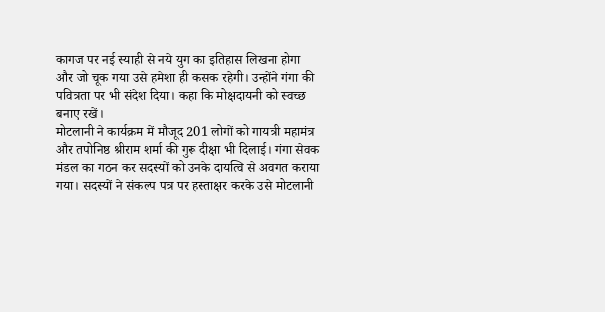कागज पर नई स्याही से नये युग का इतिहास लिखना होगा और जो चूक गया उसे हमेशा ही कसक रहेगी। उन्होंने गंगा की पवित्रता पर भी संदेश दिया। कहा कि मोक्षदायनी को स्वच्छ बनाए रखें।
मोटलानी ने कार्यक्रम में मौजूद 201 लोगों को गायत्री महामंत्र और तपोनिष्ठ श्रीराम शर्मा की गुरू दीक्षा भी दिलाई। गंगा सेवक मंडल का गठन कर सदस्यों को उनके दायत्वि से अवगत कराया गया। सदस्यों ने संकल्प पत्र पर हस्ताक्षर करके उसे मोटलानी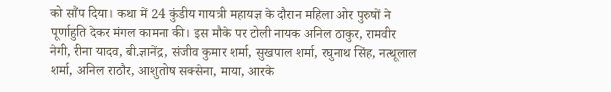को सौंप दिया। कथा में 24 कुंडीय गायत्री महायज्ञ के दौरान महिला ओर पुरुषों ने पूर्णाहुति देकर मंगल कामना की। इस मौके पर टोली नायक अनिल ठाकुर, रामवीर नेगी, रीना यादव, बी.ज्ञानेंद्र, संजीव कुमार शर्मा, सुखपाल शर्मा, रघुनाथ सिंह, नत्थूलाल शर्मा, अनिल राठौर, आशुतोष सक्सेना, माया, आरके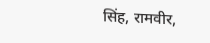सिंह, रामवीर,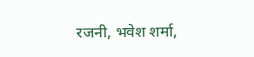रजनी, भवेश शर्मा,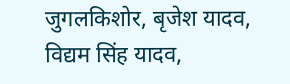जुगलकिशोर, बृजेश यादव, विद्यम सिंह यादव,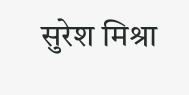सुरेश मिश्रा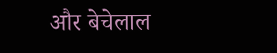और बेचेलाल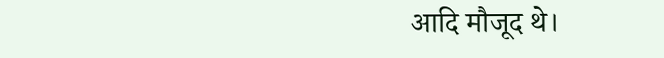आदि मौजूद थे।